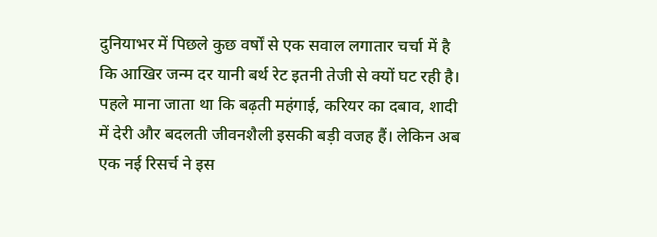दुनियाभर में पिछले कुछ वर्षों से एक सवाल लगातार चर्चा में है कि आखिर जन्म दर यानी बर्थ रेट इतनी तेजी से क्यों घट रही है। पहले माना जाता था कि बढ़ती महंगाई, करियर का दबाव, शादी में देरी और बदलती जीवनशैली इसकी बड़ी वजह हैं। लेकिन अब एक नई रिसर्च ने इस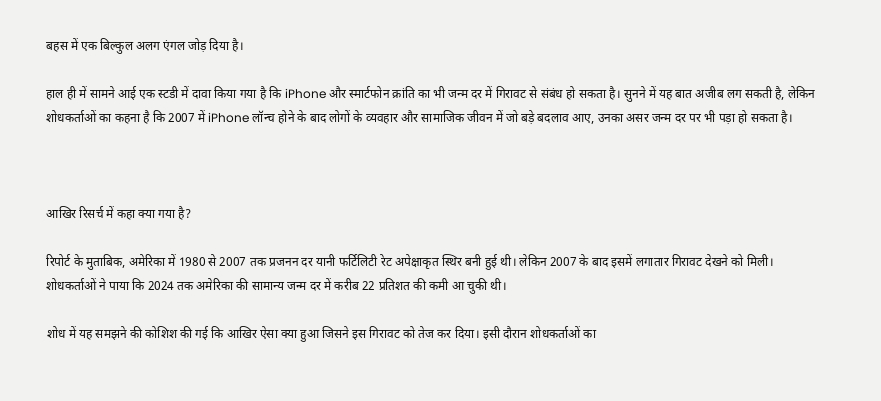बहस में एक बिल्कुल अलग एंगल जोड़ दिया है।

हाल ही में सामने आई एक स्टडी में दावा किया गया है कि iPhone और स्मार्टफोन क्रांति का भी जन्म दर में गिरावट से संबंध हो सकता है। सुनने में यह बात अजीब लग सकती है, लेकिन शोधकर्ताओं का कहना है कि 2007 में iPhone लॉन्च होने के बाद लोगों के व्यवहार और सामाजिक जीवन में जो बड़े बदलाव आए, उनका असर जन्म दर पर भी पड़ा हो सकता है।



आखिर रिसर्च में कहा क्या गया है?

रिपोर्ट के मुताबिक, अमेरिका में 1980 से 2007 तक प्रजनन दर यानी फर्टिलिटी रेट अपेक्षाकृत स्थिर बनी हुई थी। लेकिन 2007 के बाद इसमें लगातार गिरावट देखने को मिली। शोधकर्ताओं ने पाया कि 2024 तक अमेरिका की सामान्य जन्म दर में करीब 22 प्रतिशत की कमी आ चुकी थी।

शोध में यह समझने की कोशिश की गई कि आखिर ऐसा क्या हुआ जिसने इस गिरावट को तेज कर दिया। इसी दौरान शोधकर्ताओं का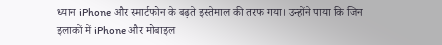ध्यान iPhone और स्मार्टफोन के बढ़ते इस्तेमाल की तरफ गया। उन्होंने पाया कि जिन इलाकों में iPhone और मोबाइल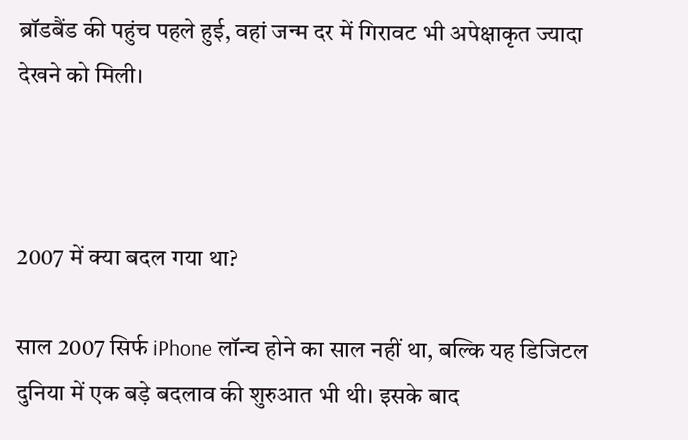ब्रॉडबैंड की पहुंच पहले हुई, वहां जन्म दर में गिरावट भी अपेक्षाकृत ज्यादा देखने को मिली।



2007 में क्या बदल गया था?

साल 2007 सिर्फ iPhone लॉन्च होने का साल नहीं था, बल्कि यह डिजिटल दुनिया में एक बड़े बदलाव की शुरुआत भी थी। इसके बाद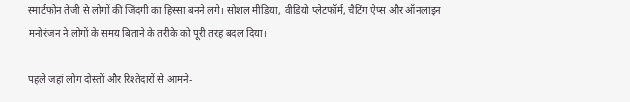स्मार्टफोन तेजी से लोगों की जिंदगी का हिस्सा बनने लगे। सोशल मीडिया, वीडियो प्लेटफॉर्म, चैटिंग ऐप्स और ऑनलाइन मनोरंजन ने लोगों के समय बिताने के तरीके को पूरी तरह बदल दिया।

पहले जहां लोग दोस्तों और रिश्तेदारों से आमने-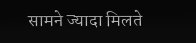सामने ज्यादा मिलते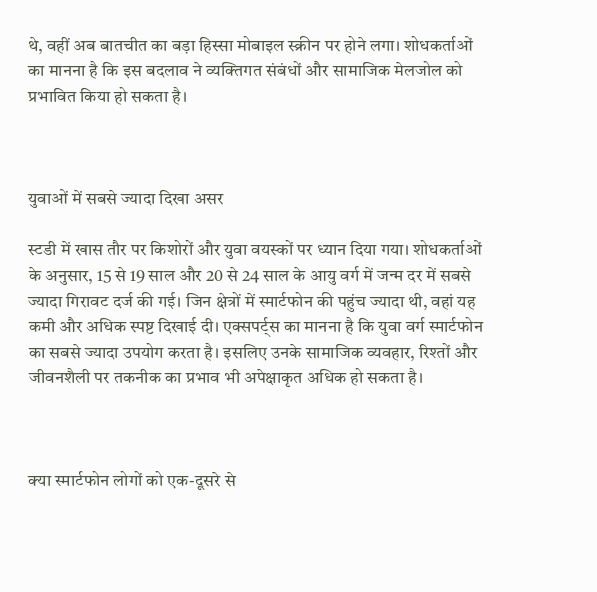थे, वहीं अब बातचीत का बड़ा हिस्सा मोबाइल स्क्रीन पर होने लगा। शोधकर्ताओं का मानना है कि इस बदलाव ने व्यक्तिगत संबंधों और सामाजिक मेलजोल को प्रभावित किया हो सकता है।



युवाओं में सबसे ज्यादा दिखा असर

स्टडी में खास तौर पर किशोरों और युवा वयस्कों पर ध्यान दिया गया। शोधकर्ताओं के अनुसार, 15 से 19 साल और 20 से 24 साल के आयु वर्ग में जन्म दर में सबसे ज्यादा गिरावट दर्ज की गई। जिन क्षेत्रों में स्मार्टफोन की पहुंच ज्यादा थी, वहां यह कमी और अधिक स्पष्ट दिखाई दी। एक्सपर्ट्स का मानना है कि युवा वर्ग स्मार्टफोन का सबसे ज्यादा उपयोग करता है। इसलिए उनके सामाजिक व्यवहार, रिश्तों और जीवनशैली पर तकनीक का प्रभाव भी अपेक्षाकृत अधिक हो सकता है।



क्या स्मार्टफोन लोगों को एक-दूसरे से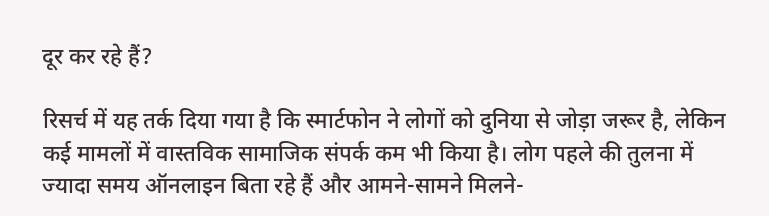दूर कर रहे हैं?

रिसर्च में यह तर्क दिया गया है कि स्मार्टफोन ने लोगों को दुनिया से जोड़ा जरूर है, लेकिन कई मामलों में वास्तविक सामाजिक संपर्क कम भी किया है। लोग पहले की तुलना में ज्यादा समय ऑनलाइन बिता रहे हैं और आमने-सामने मिलने-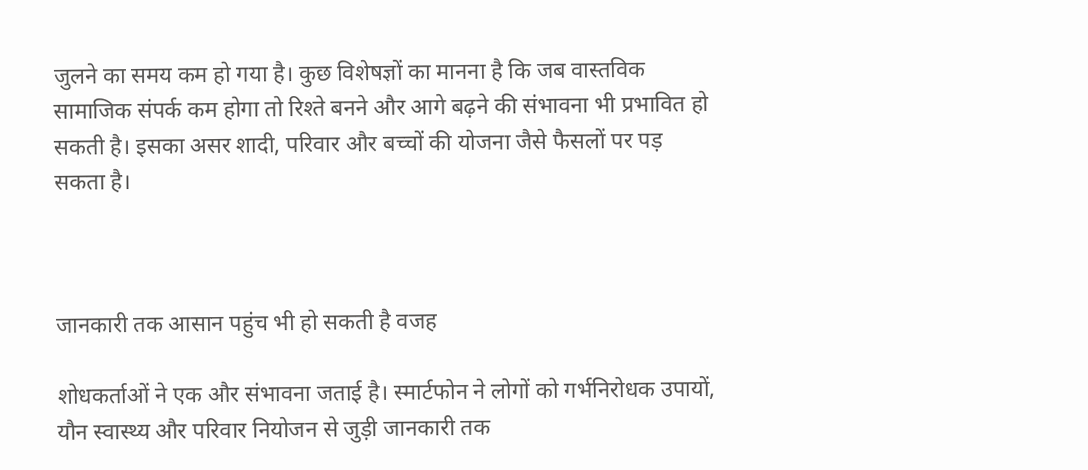जुलने का समय कम हो गया है। कुछ विशेषज्ञों का मानना है कि जब वास्तविक सामाजिक संपर्क कम होगा तो रिश्ते बनने और आगे बढ़ने की संभावना भी प्रभावित हो सकती है। इसका असर शादी, परिवार और बच्चों की योजना जैसे फैसलों पर पड़ सकता है।



जानकारी तक आसान पहुंच भी हो सकती है वजह

शोधकर्ताओं ने एक और संभावना जताई है। स्मार्टफोन ने लोगों को गर्भनिरोधक उपायों, यौन स्वास्थ्य और परिवार नियोजन से जुड़ी जानकारी तक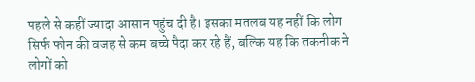पहले से कहीं ज्यादा आसान पहुंच दी है। इसका मतलब यह नहीं कि लोग सिर्फ फोन की वजह से कम बच्चे पैदा कर रहे हैं, बल्कि यह कि तकनीक ने लोगों को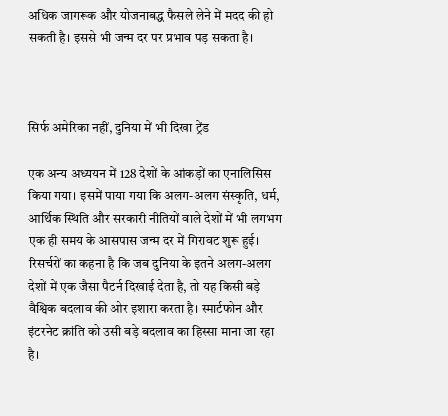अधिक जागरूक और योजनाबद्ध फैसले लेने में मदद की हो सकती है। इससे भी जन्म दर पर प्रभाव पड़ सकता है।



सिर्फ अमेरिका नहीं, दुनिया में भी दिखा ट्रेंड

एक अन्य अध्ययन में 128 देशों के आंकड़ों का एनालिसिस किया गया। इसमें पाया गया कि अलग-अलग संस्कृति, धर्म, आर्थिक स्थिति और सरकारी नीतियों वाले देशों में भी लगभग एक ही समय के आसपास जन्म दर में गिरावट शुरू हुई। रिसर्चरों का कहना है कि जब दुनिया के इतने अलग-अलग देशों में एक जैसा पैटर्न दिखाई देता है, तो यह किसी बड़े वैश्विक बदलाव की ओर इशारा करता है। स्मार्टफोन और इंटरनेट क्रांति को उसी बड़े बदलाव का हिस्सा माना जा रहा है।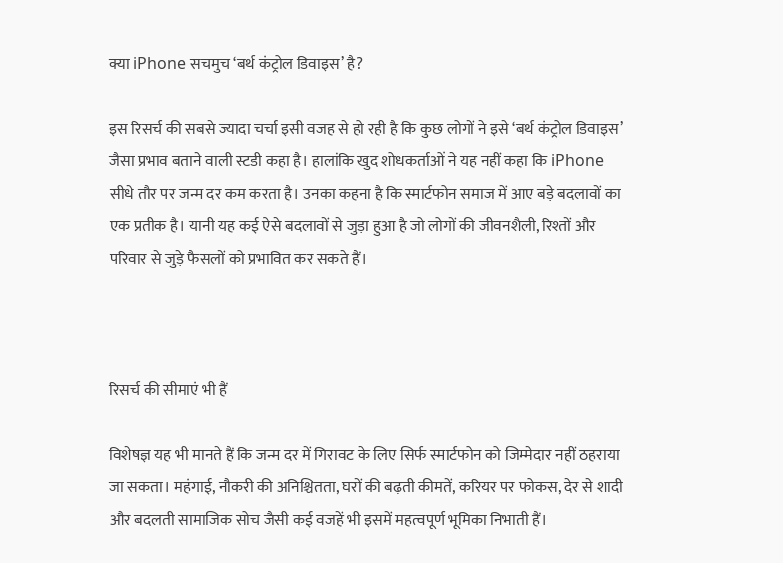क्या iPhone सचमुच ‘बर्थ कंट्रोल डिवाइस’ है?

इस रिसर्च की सबसे ज्यादा चर्चा इसी वजह से हो रही है कि कुछ लोगों ने इसे ‘बर्थ कंट्रोल डिवाइस’ जैसा प्रभाव बताने वाली स्टडी कहा है। हालांकि खुद शोधकर्ताओं ने यह नहीं कहा कि iPhone सीधे तौर पर जन्म दर कम करता है। उनका कहना है कि स्मार्टफोन समाज में आए बड़े बदलावों का एक प्रतीक है। यानी यह कई ऐसे बदलावों से जुड़ा हुआ है जो लोगों की जीवनशैली, रिश्तों और परिवार से जुड़े फैसलों को प्रभावित कर सकते हैं।



रिसर्च की सीमाएं भी हैं

विशेषज्ञ यह भी मानते हैं कि जन्म दर में गिरावट के लिए सिर्फ स्मार्टफोन को जिम्मेदार नहीं ठहराया जा सकता। महंगाई, नौकरी की अनिश्चितता, घरों की बढ़ती कीमतें, करियर पर फोकस, देर से शादी और बदलती सामाजिक सोच जैसी कई वजहें भी इसमें महत्वपूर्ण भूमिका निभाती हैं।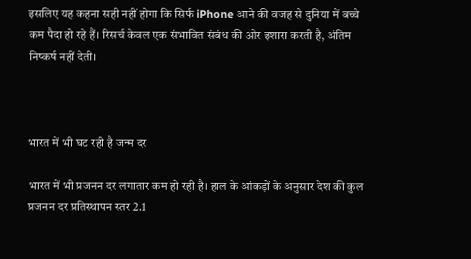इसलिए यह कहना सही नहीं होगा कि सिर्फ iPhone आने की वजह से दुनिया में बच्चे कम पैदा हो रहे हैं। रिसर्च केवल एक संभावित संबंध की ओर इशारा करती है, अंतिम निष्कर्ष नहीं देती।



भारत में भी घट रही है जन्म दर

भारत में भी प्रजनन दर लगातार कम हो रही है। हाल के आंकड़ों के अनुसार देश की कुल प्रजनन दर प्रतिस्थापन स्तर 2.1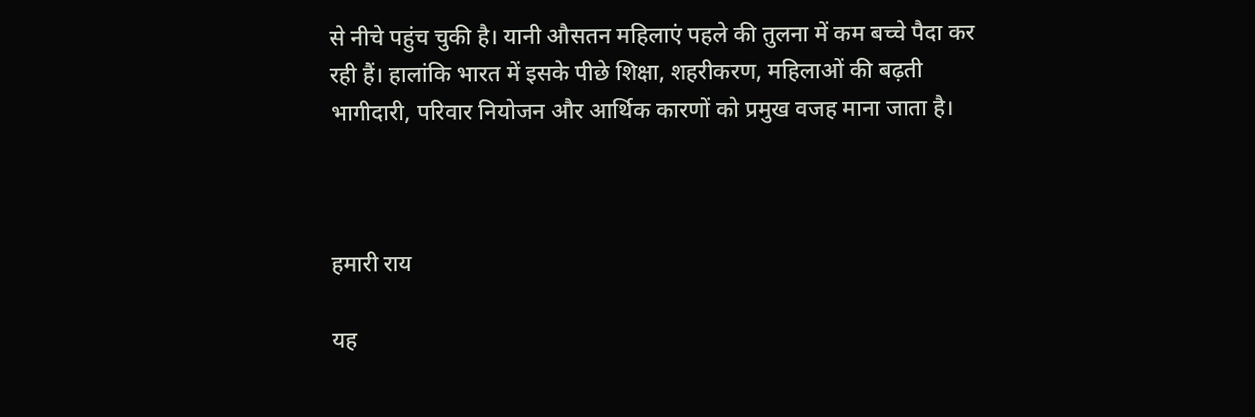से नीचे पहुंच चुकी है। यानी औसतन महिलाएं पहले की तुलना में कम बच्चे पैदा कर रही हैं। हालांकि भारत में इसके पीछे शिक्षा, शहरीकरण, महिलाओं की बढ़ती भागीदारी, परिवार नियोजन और आर्थिक कारणों को प्रमुख वजह माना जाता है।



हमारी राय

यह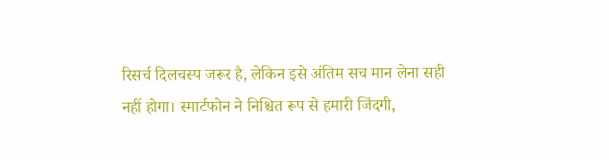रिसर्च दिलचस्प जरूर है, लेकिन इसे अंतिम सच मान लेना सही नहीं होगा। स्मार्टफोन ने निश्चित रूप से हमारी जिंदगी,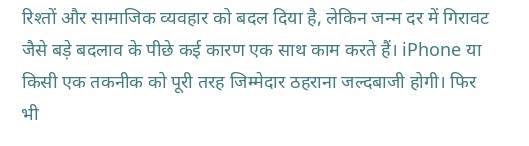रिश्तों और सामाजिक व्यवहार को बदल दिया है, लेकिन जन्म दर में गिरावट जैसे बड़े बदलाव के पीछे कई कारण एक साथ काम करते हैं। iPhone या किसी एक तकनीक को पूरी तरह जिम्मेदार ठहराना जल्दबाजी होगी। फिर भी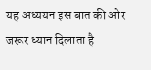यह अध्ययन इस बात की ओर जरूर ध्यान दिलाता है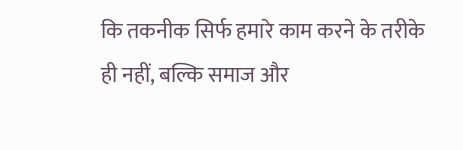कि तकनीक सिर्फ हमारे काम करने के तरीके ही नहीं, बल्कि समाज और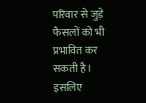परिवार से जुड़े फैसलों को भी प्रभावित कर सकती है। इसलिए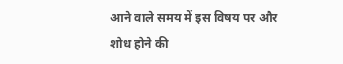आने वाले समय में इस विषय पर और शोध होने की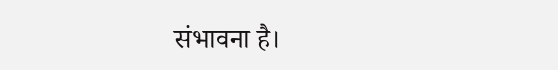संभावना है।